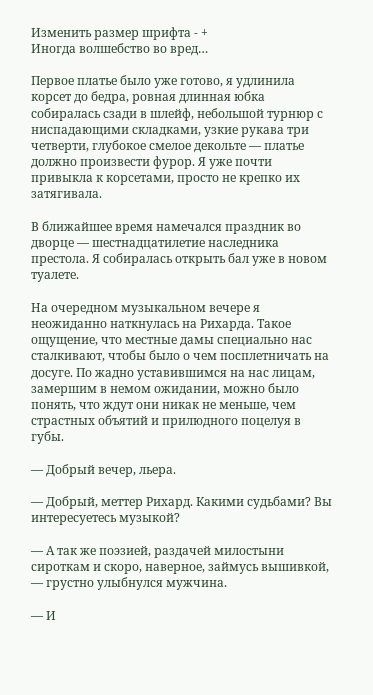Изменить размер шрифта - +
Иногда волшебство во вред…

Первое платье было уже готово, я удлинила корсет до бедра, ровная длинная юбка собиралась сзади в шлейф, небольшой турнюр с ниспадающими складками, узкие рукава три четверти, глубокое смелое декольте — платье должно произвести фурор. Я уже почти привыкла к корсетами, просто не крепко их затягивала.

В ближайшее время намечался праздник во дворце — шестнадцатилетие наследника престола. Я собиралась открыть бал уже в новом туалете.

На очередном музыкальном вечере я неожиданно наткнулась на Рихарда. Такое ощущение, что местные дамы специально нас сталкивают, чтобы было о чем посплетничать на досуге. По жадно уставившимся на нас лицам, замершим в немом ожидании, можно было понять, что ждут они никак не меньше, чем страстных объятий и прилюдного поцелуя в губы.

— Добрый вечер, льера.

— Добрый, меттер Рихард. Какими судьбами? Вы интересуетесь музыкой?

— А так же поэзией, раздачей милостыни сироткам и скоро, наверное, займусь вышивкой, — грустно улыбнулся мужчина.

— И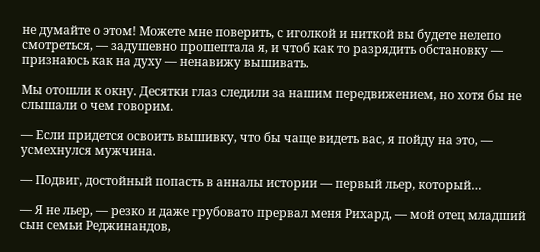не думайте о этом! Можете мне поверить, с иголкой и ниткой вы будете нелепо смотреться, — задушевно прошептала я, и чтоб как то разрядить обстановку — признаюсь как на духу — ненавижу вышивать.

Мы отошли к окну. Десятки глаз следили за нашим передвижением, но хотя бы не слышали о чем говорим.

— Если придется освоить вышивку, что бы чаще видеть вас, я пойду на это, — усмехнулся мужчина.

— Подвиг, достойный попасть в анналы истории — первый льер, который…

— Я не льер, — резко и даже грубовато прервал меня Рихард, — мой отец младший сын семьи Реджинандов,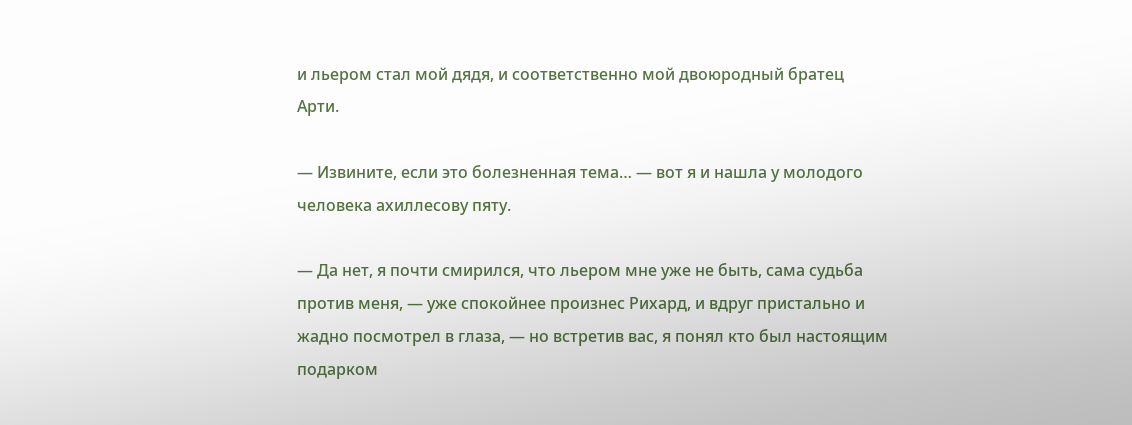и льером стал мой дядя, и соответственно мой двоюродный братец Арти.

— Извините, если это болезненная тема… — вот я и нашла у молодого человека ахиллесову пяту.

— Да нет, я почти смирился, что льером мне уже не быть, сама судьба против меня, — уже спокойнее произнес Рихард, и вдруг пристально и жадно посмотрел в глаза, — но встретив вас, я понял кто был настоящим подарком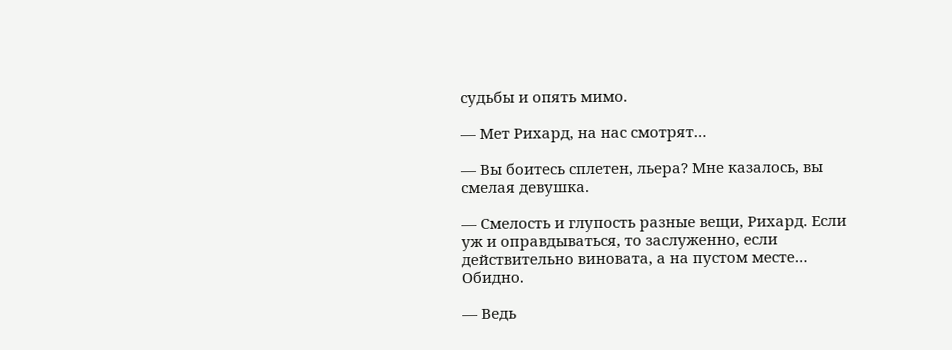судьбы и опять мимо.

— Мет Рихард, на нас смотрят…

— Вы боитесь сплетен, льера? Мне казалось, вы смелая девушка.

— Смелость и глупость разные вещи, Рихард. Если уж и оправдываться, то заслуженно, если действительно виновата, а на пустом месте… Обидно.

— Ведь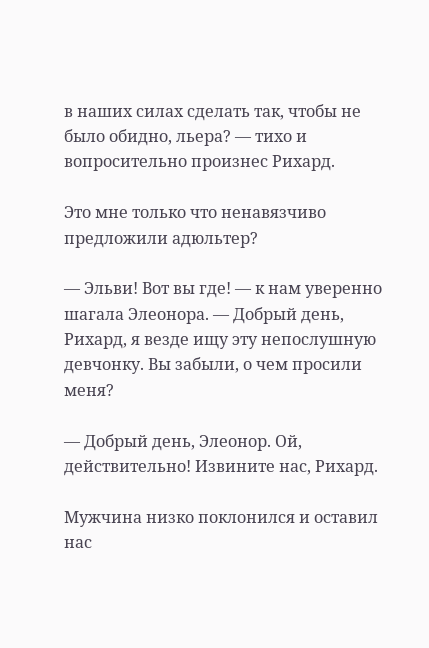в наших силах сделать так, чтобы не было обидно, льера? — тихо и вопросительно произнес Рихард.

Это мне только что ненавязчиво предложили адюльтер?

— Эльви! Вот вы где! — к нам уверенно шагала Элеонора. — Добрый день, Рихард, я везде ищу эту непослушную девчонку. Вы забыли, о чем просили меня?

— Добрый день, Элеонор. Ой, действительно! Извините нас, Рихард.

Мужчина низко поклонился и оставил нас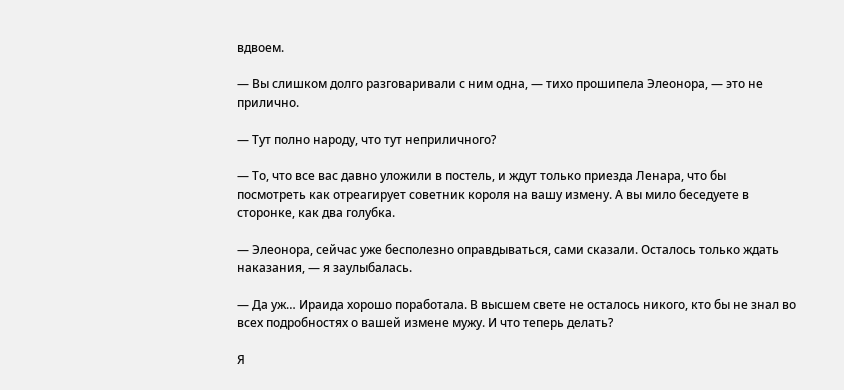вдвоем.

— Вы слишком долго разговаривали с ним одна, — тихо прошипела Элеонора, — это не прилично.

— Тут полно народу, что тут неприличного?

— То, что все вас давно уложили в постель, и ждут только приезда Ленара, что бы посмотреть как отреагирует советник короля на вашу измену. А вы мило беседуете в сторонке, как два голубка.

— Элеонора, сейчас уже бесполезно оправдываться, сами сказали. Осталось только ждать наказания, — я заулыбалась.

— Да уж… Ираида хорошо поработала. В высшем свете не осталось никого, кто бы не знал во всех подробностях о вашей измене мужу. И что теперь делать?

Я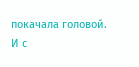покачала головой. И с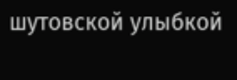шутовской улыбкой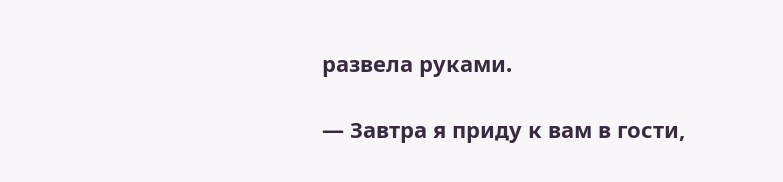развела руками.

— Завтра я приду к вам в гости,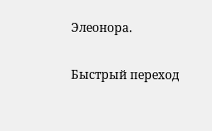Элеонора.

Быстрый переход